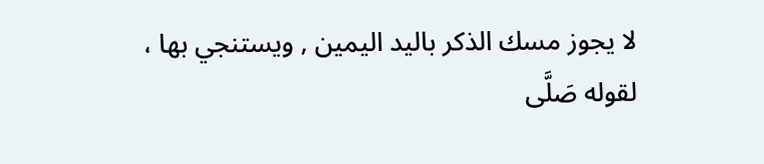لا يجوز مسك الذكر باليد اليمين , ويستنجي بها ، لقوله صَلَّى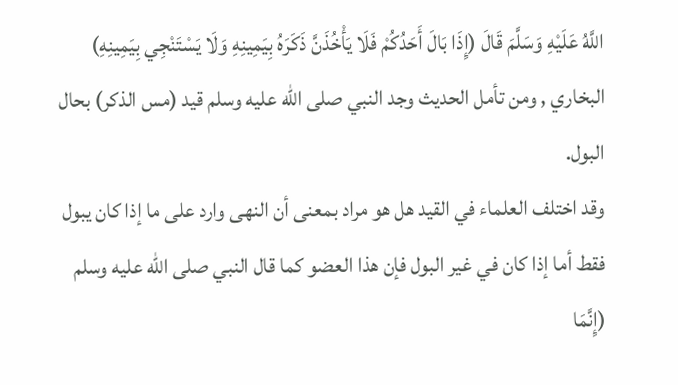اللَّهُ عَلَيْهِ وَسَلَّمَ قَالَ (إِذَا بَالَ أَحَدُكُمْ فَلَا يَأْخُذَنَّ ذَكَرَهُ بِيَمِينِهِ وَلَا يَسْتَنْجِي بِيَمِينِهِ) البخاري , ومن تأمل الحديث وجد النبي صلى الله عليه وسلم قيد (مس الذكر) بحال البول.
وقد اختلف العلماء في القيد هل هو مراد بمعنى أن النهى وارد على ما إذا كان يبول فقط أما إذا كان في غير البول فإن هذا العضو كما قال النبي صلى الله عليه وسلم (إِنَّمَا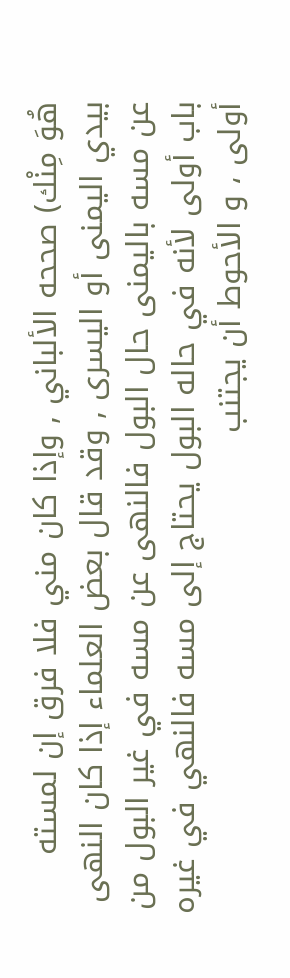هُوَ مِنْك) صححه الألباني , وإذا كان مني فلا فرق إن لمسته بيدي اليمنى أو اليسرى , وقد قال بعض العلماء إذا كان النهى عن مسه باليمنى حال البول فالنهى عن مسه في غير البول من باب أولى لأنه في حاله البول يحتاج إلى مسه فالنهي في غيره أولى ، و الأحوط أن يجتنب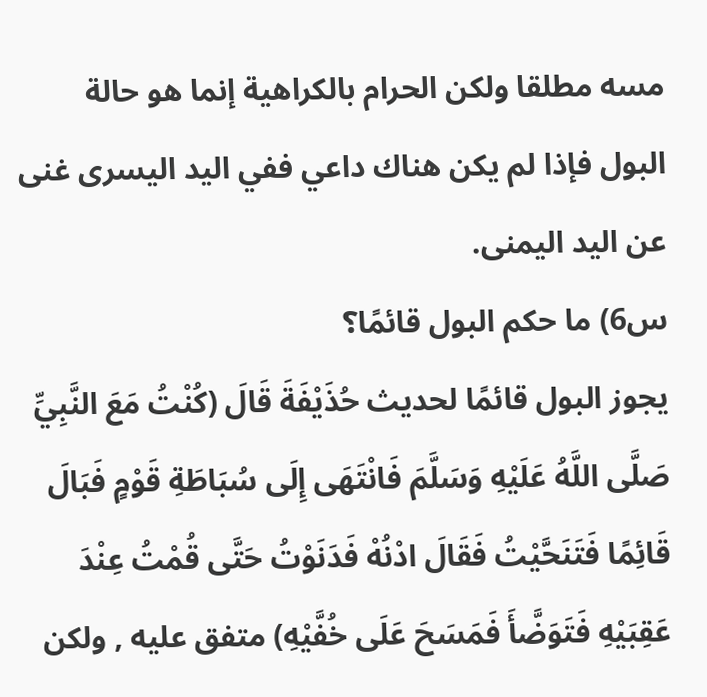مسه مطلقا ولكن الحرام بالكراهية إنما هو حالة البول فإذا لم يكن هناك داعي ففي اليد اليسرى غنى عن اليد اليمنى.
س6) ما حكم البول قائمًا؟
يجوز البول قائمًا لحديث حُذَيْفَةَ قَالَ (كُنْتُ مَعَ النَّبِيِّ صَلَّى اللَّهُ عَلَيْهِ وَسَلَّمَ فَانْتَهَى إِلَى سُبَاطَةِ قَوْمٍ فَبَالَ قَائِمًا فَتَنَحَّيْتُ فَقَالَ ادْنُهْ فَدَنَوْتُ حَتَّى قُمْتُ عِنْدَ عَقِبَيْهِ فَتَوَضَّأَ فَمَسَحَ عَلَى خُفَّيْهِ) متفق عليه , ولكن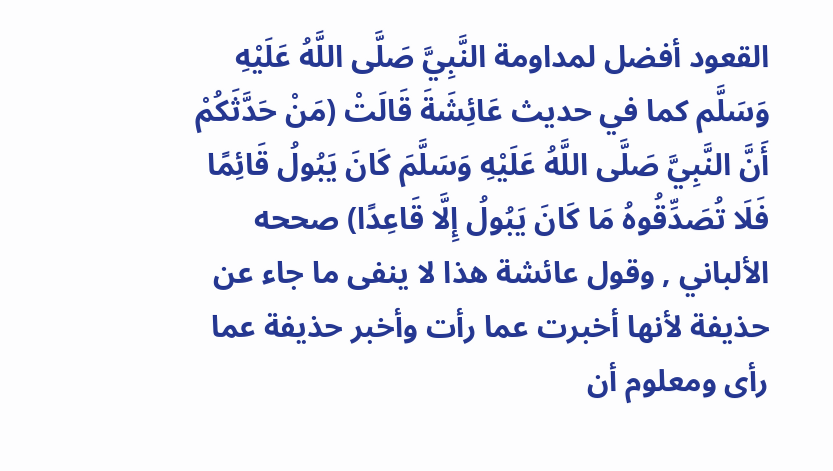القعود أفضل لمداومة النَّبِيَّ صَلَّى اللَّهُ عَلَيْهِ وَسَلَّم كما في حديث عَائِشَةَ قَالَتْ (مَنْ حَدَّثَكُمْ أَنَّ النَّبِيَّ صَلَّى اللَّهُ عَلَيْهِ وَسَلَّمَ كَانَ يَبُولُ قَائِمًا فَلَا تُصَدِّقُوهُ مَا كَانَ يَبُولُ إِلَّا قَاعِدًا) صححه الألباني , وقول عائشة هذا لا ينفى ما جاء عن حذيفة لأنها أخبرت عما رأت وأخبر حذيفة عما رأى ومعلوم أن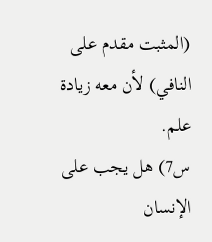(المثبت مقدم على النافي) لأن معه زيادة علم.
س7) هل يجب على الإنسان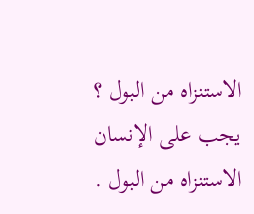الاستنزاه من البول ؟
يجب على الإنسان الاستنزاه من البول .